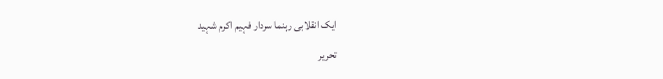ایک انقلابی رہنما سردار فہیم اکرم شہید

تحریر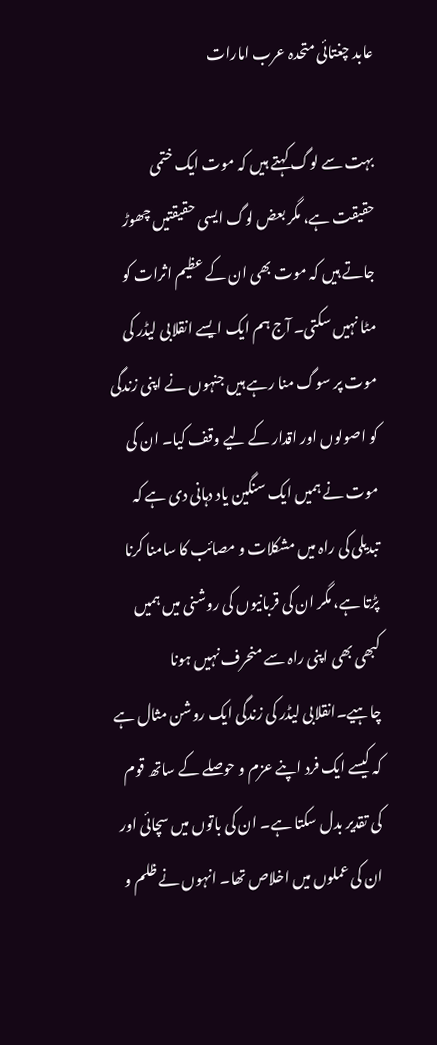عابد چغتائی متحدہ عرب امارات

بہت سے لوگ کہتے ہیں کہ موت ایک ختمی حقیقت ہے، مگر بعض لوگ ایسی حقیقتیں چھوڑ جاتے ہیں کہ موت بھی ان کے عظیم اثرات کو مٹا نہیں سکتی۔ آج ہم ایک ایسے انقلابی لیڈر کی موت پر سوگ منا رہے ہیں جنہوں نے اپنی زندگی کو اصولوں اور اقدار کے لیے وقف کیا۔ ان کی موت نے ہمیں ایک سنگین یاد دہانی دی ہے کہ تبدیلی کی راہ میں مشکلات و مصائب کا سامنا کرنا پڑتا ہے، مگر ان کی قربانیوں کی روشنی میں ہمیں کبھی بھی اپنی راہ سے منحرف نہیں ہونا چاہیے۔انقلابی لیڈر کی زندگی ایک روشن مثال ہے کہ کیسے ایک فرد اپنے عزم و حوصلے کے ساتھ قوم کی تقدیر بدل سکتا ہے۔ ان کی باتوں میں سچائی اور ان کی عملوں میں اخلاص تھا۔ انہوں نے ظلم و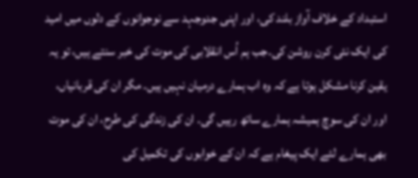استبداد کے خلاف آواز بلند کی، اور اپنی جدوجہد سے نوجوانوں کے دلوں میں امید کی ایک نئی کرن روشن کی۔جب ہم اُس انقلابی کی موت کی خبر سنتے ہیں، تو یہ یقین کرنا مشکل ہوتا ہے کہ وہ اب ہمارے درمیان نہیں ہیں۔ مگر ان کی قربانیاں، اور ان کی سوچ ہمیشہ ہمارے ساتھ رہیں گی۔ ان کی زندگی کی طرح، ان کی موت بھی ہمارے لئے ایک پیغام ہے کہ ان کے خوابوں کی تکمیل کی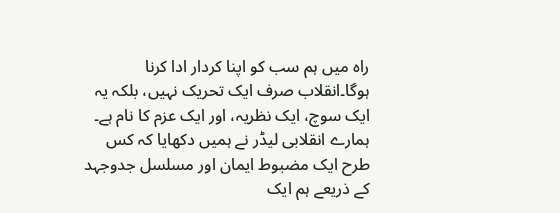راہ میں ہم سب کو اپنا کردار ادا کرنا ہوگا۔انقلاب صرف ایک تحریک نہیں، بلکہ یہ ایک سوچ، ایک نظریہ، اور ایک عزم کا نام ہے۔ ہمارے انقلابی لیڈر نے ہمیں دکھایا کہ کس طرح ایک مضبوط ایمان اور مسلسل جدوجہد کے ذریعے ہم ایک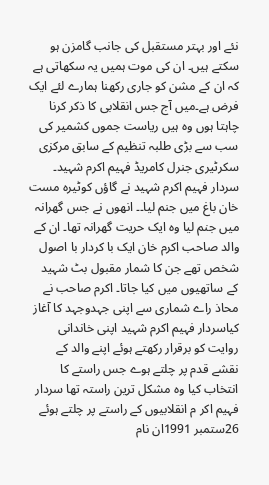نئے اور بہتر مستقبل کی جانب گامزن ہو سکتے ہیں۔ ان کی موت ہمیں یہ سکھاتی ہے کہ ان کے مشن کو جاری رکھنا ہمارے لئے ایک فرض ہے۔میں آج جس انقلابی کا ذکر کرنا چاہتا ہوں وہ ہیں ریاست جموں کشمیر کی سب سے بڑی طلبہ تنظیم کے سابق مرکزی سکرٹیری جنرل کامریڈ فہیم اکرم شہید۔ سردار فہیم اکرم شہید نے گاؤں کوٹیرہ مست خان باغ میں جنم لیا۔۔ انھوں نے جس گھرانہ میں جنم لیا وہ ایک حریت گھرانہ تھا۔ ان کے والد صاحب اکرم خان ایک با کردار با اصول شخص تھے جن کا شمار مقبول بٹ شہید کے ساتھیوں میں کیا جاتا۔ اکرم صاحب نے محاذ راے شماری سے اپنی جہدوجہد کا آغاز کیاسردار فہیم اکرم شہید اپنی خاندانی روایت کو برقرار رکھتے ہوئے اپنے والد کے نقشے قدم پر چلتے ہوے جس راستے کا انتخاب کیا وہ مشکل ترین راستہ تھا سردار فہیم اکر م انقلابیوں کے راستے پر چلتے ہوئے 26ستمبر 1991ان نام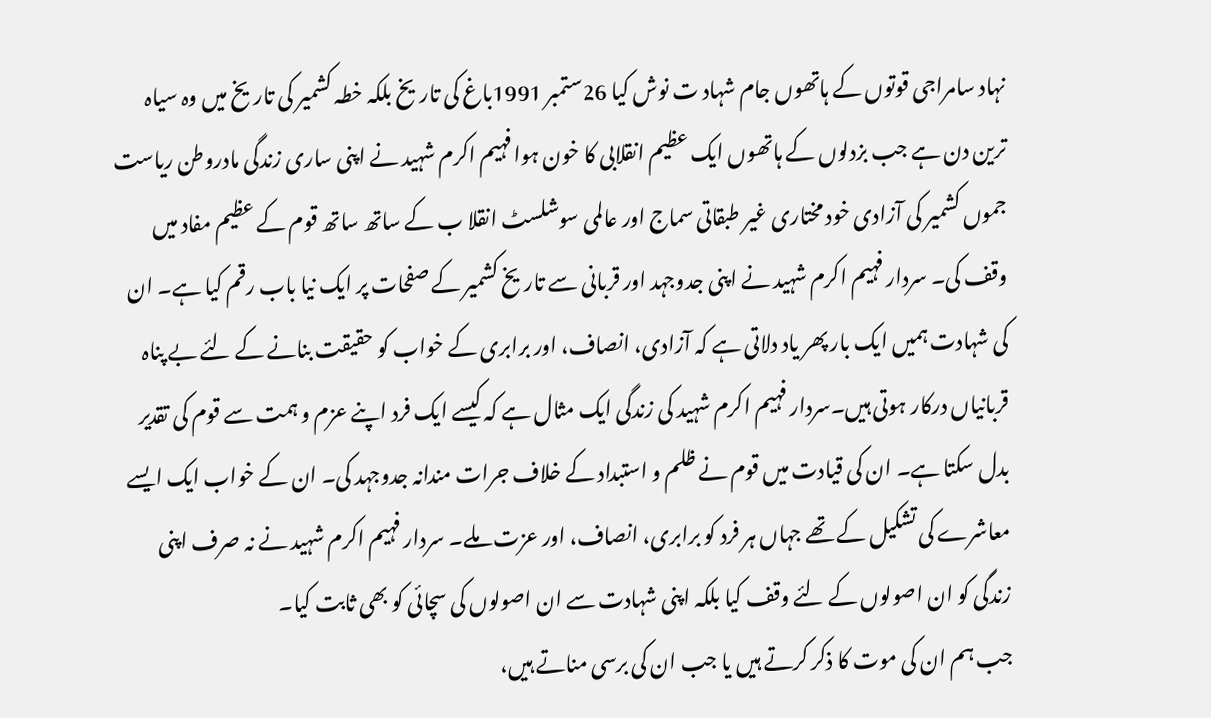نہاد سامراجی قوتوں کے ہاتھوں جام شہاد ت نوش کیا 26ستمبر 1991باغ کی تاریخ بلکہ خطہ کشمیر کی تاریخ میں وہ سیاہ ترین دن ہے جب بزدلوں کے ہاتھوں ایک عظیم انقلابی کا خون ہوافہیم اکرم شہید نے اپنی ساری زندگی مادروطن ریاست جموں کشمیر کی آزادی خود مختاری غیر طبقاتی سماج اور عالمی سوشلسٹ انقلا ب کے ساتھ ساتھ قوم کے عظیم مفاد میں وقف کی۔ سردار فہیم اکرم شہید نے اپنی جدوجہد اور قربانی سے تاریخ کشمیر کے صفحات پر ایک نیا باب رقم کیا ہے۔ ان کی شہادت ہمیں ایک بار پھر یاد دلاتی ہے کہ آزادی، انصاف، اور برابری کے خواب کو حقیقت بنانے کے لئے بے پناہ قربانیاں درکار ہوتی ہیں۔سردار فہیم اکرم شہید کی زندگی ایک مثال ہے کہ کیسے ایک فرد اپنے عزم و ہمت سے قوم کی تقدیر بدل سکتا ہے۔ ان کی قیادت میں قوم نے ظلم و استبداد کے خلاف جرات مندانہ جدوجہد کی۔ ان کے خواب ایک ایسے معاشرے کی تشکیل کے تھے جہاں ہر فرد کو برابری، انصاف، اور عزت ملے۔ سردار فہیم اکرم شہید نے نہ صرف اپنی زندگی کو ان اصولوں کے لئے وقف کیا بلکہ اپنی شہادت سے ان اصولوں کی سچائی کو بھی ثابت کیا۔
جب ہم ان کی موت کا ذکر کرتے ہیں یا جب ان کی برسی مناتے ہیں،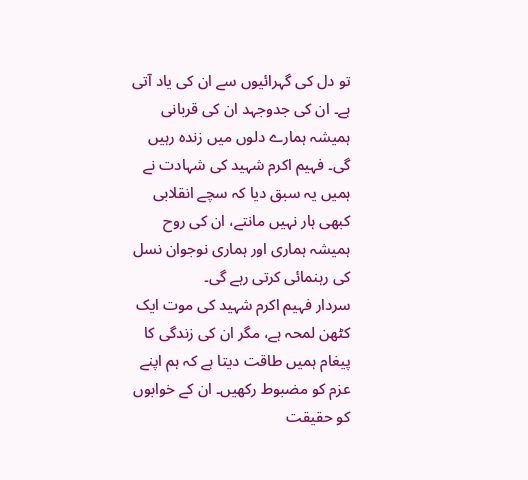تو دل کی گہرائیوں سے ان کی یاد آتی ہے۔ ان کی جدوجہد ان کی قربانی ہمیشہ ہمارے دلوں میں زندہ رہیں گی۔ فہیم اکرم شہید کی شہادت نے ہمیں یہ سبق دیا کہ سچے انقلابی کبھی ہار نہیں مانتے، ان کی روح ہمیشہ ہماری اور ہماری نوجوان نسل کی رہنمائی کرتی رہے گی۔
سردار فہیم اکرم شہید کی موت ایک کٹھن لمحہ ہے، مگر ان کی زندگی کا پیغام ہمیں طاقت دیتا ہے کہ ہم اپنے عزم کو مضبوط رکھیں۔ ان کے خوابوں کو حقیقت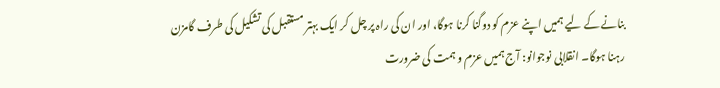بنانے کے لیے ہمیں اپنے عزم کو دوگنا کرنا ہوگا، اور ان کی راہ پر چل کر ایک بہتر مستقبل کی تشکیل کی طرف گامزن رہنا ہوگا۔ انقلابی نوجوانو: آج ہمیں عزم و ہمت کی ضرورت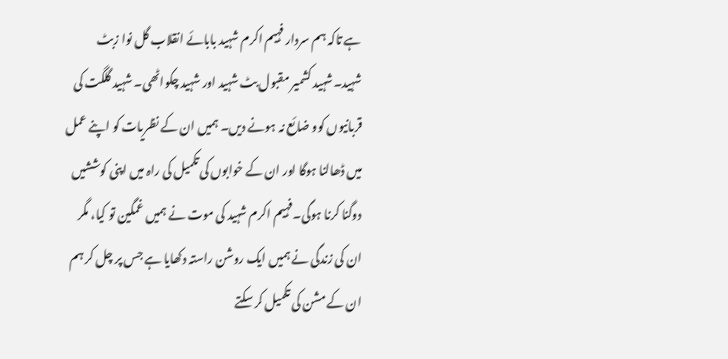ہے تاکہ ہم سردار فہیم اکرم شہید بابائے انقلاب گل نوا زبٹ شہید۔شہید کشمیر مقبول بٹ شہید اور شہید چکواٹھی۔ شہید گلگت کی قربانیوں کوو ضائع نہ ہونے دیں۔ ہمیں ان کے نظریات کو اپنے عمل میں ڈھالنا ہوگا اور ان کے خوابوں کی تکمیل کی راہ میں اپنی کوششیں دوگنا کرنا ہوگی۔فہیم اکرم شہید کی موت نے ہمیں غمگین تو کیا، مگر ان کی زندگی نے ہمیں ایک روشن راستہ دکھایا ہے جس پر چل کر ہم ان کے مشن کی تکمیل کر سکتے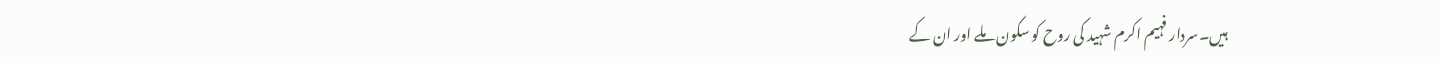ہیں۔سردار فہیم اکرم شہید کی روح کو سکون ملے اور ان کے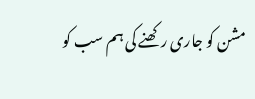مشن کو جاری رکھنے کی ہم سب کو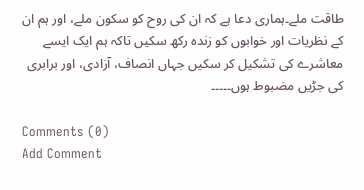طاقت ملے۔ہماری دعا ہے کہ ان کی روح کو سکون ملے، اور ہم ان کے نظریات اور خوابوں کو زندہ رکھ سکیں تاکہ ہم ایک ایسے معاشرے کی تشکیل کر سکیں جہاں انصاف، آزادی، اور برابری کی جڑیں مضبوط ہوں۔۔۔۔۔

Comments (0)
Add Comment